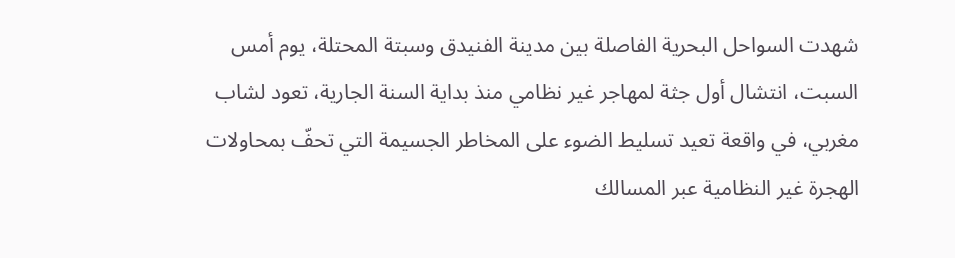شهدت السواحل البحرية الفاصلة بين مدينة الفنيدق وسبتة المحتلة، يوم أمس السبت، انتشال أول جثة لمهاجر غير نظامي منذ بداية السنة الجارية، تعود لشاب مغربي، في واقعة تعيد تسليط الضوء على المخاطر الجسيمة التي تحفّ بمحاولات الهجرة غير النظامية عبر المسالك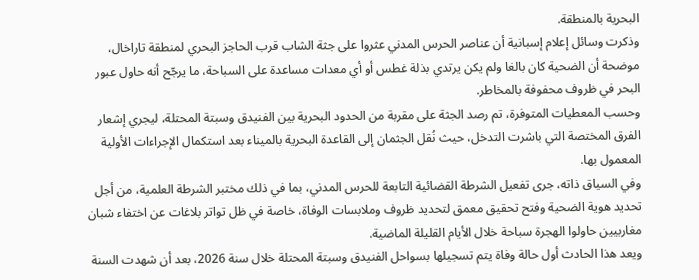البحرية بالمنطقة.
وذكرت وسائل إعلام إسبانية أن عناصر الحرس المدني عثروا على جثة الشاب قرب الحاجز البحري لمنطقة تاراخال، موضحة أن الضحية كان بالغا ولم يكن يرتدي بذلة غطس أو أي معدات مساعدة على السباحة، ما يرجّح أنه حاول عبور البحر في ظروف محفوفة بالمخاطر.
وحسب المعطيات المتوفرة، تم رصد الجثة على مقربة من الحدود البحرية بين الفنيدق وسبتة المحتلة، ليجري إشعار الفرق المختصة التي باشرت التدخل، حيث نُقل الجثمان إلى القاعدة البحرية بالميناء بعد استكمال الإجراءات الأولية المعمول بها.
وفي السياق ذاته، جرى تفعيل الشرطة القضائية التابعة للحرس المدني، بما في ذلك مختبر الشرطة العلمية، من أجل تحديد هوية الضحية وفتح تحقيق معمق لتحديد ظروف وملابسات الوفاة، خاصة في ظل تواتر بلاغات عن اختفاء شبان مغاربيين حاولوا الهجرة سباحة خلال الأيام القليلة الماضية.
ويعد هذا الحادث أول حالة وفاة يتم تسجيلها بسواحل الفنيدق وسبتة المحتلة خلال سنة 2026، بعد أن شهدت السنة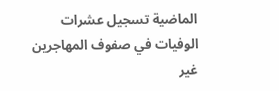الماضية تسجيل عشرات الوفيات في صفوف المهاجرين غير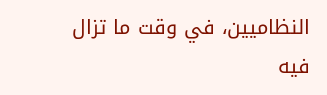النظاميين، في وقت ما تزال فيه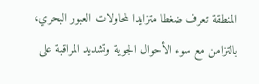المنطقة تعرف ضغطا متزايدا لمحاولات العبور البحري، بالتزامن مع سوء الأحوال الجوية وتشديد المراقبة على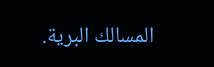المسالك البرية.